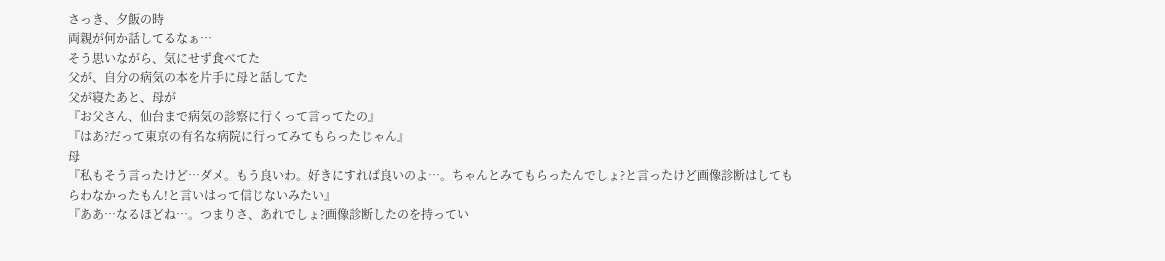さっき、夕飯の時
両親が何か話してるなぁ…
そう思いながら、気にせず食べてた
父が、自分の病気の本を片手に母と話してた
父が寝たあと、母が
『お父さん、仙台まで病気の診察に行くって言ってたの』
『はあ?だって東京の有名な病院に行ってみてもらったじゃん』
母
『私もそう言ったけど…ダメ。もう良いわ。好きにすれば良いのよ…。ちゃんとみてもらったんでしょ?と言ったけど画像診断はしてもらわなかったもん!と言いはって信じないみたい』
『ああ…なるほどね…。つまりさ、あれでしょ?画像診断したのを持ってい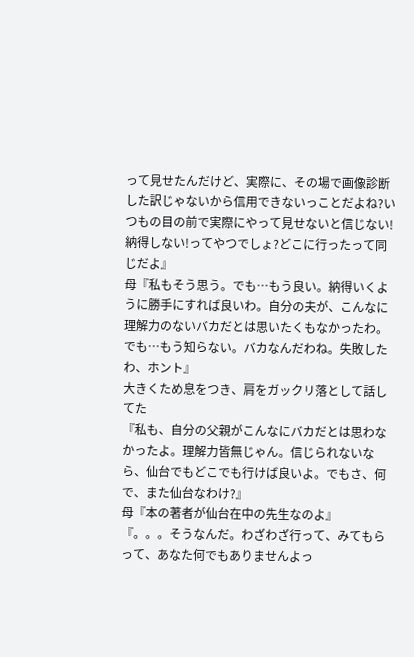って見せたんだけど、実際に、その場で画像診断した訳じゃないから信用できないっことだよね?いつもの目の前で実際にやって見せないと信じない!納得しない!ってやつでしょ?どこに行ったって同じだよ』
母『私もそう思う。でも…もう良い。納得いくように勝手にすれば良いわ。自分の夫が、こんなに理解力のないバカだとは思いたくもなかったわ。でも…もう知らない。バカなんだわね。失敗したわ、ホント』
大きくため息をつき、肩をガックリ落として話してた
『私も、自分の父親がこんなにバカだとは思わなかったよ。理解力皆無じゃん。信じられないなら、仙台でもどこでも行けば良いよ。でもさ、何で、また仙台なわけ?』
母『本の著者が仙台在中の先生なのよ』
『。。。そうなんだ。わざわざ行って、みてもらって、あなた何でもありませんよっ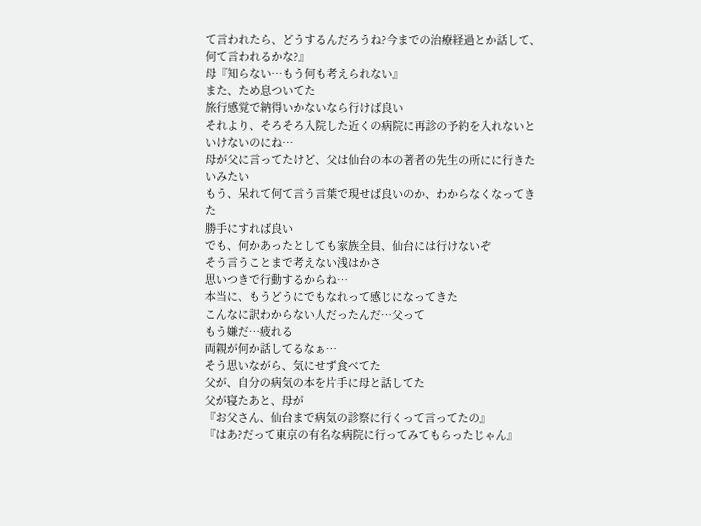て言われたら、どうするんだろうね?今までの治療経過とか話して、何て言われるかな?』
母『知らない…もう何も考えられない』
また、ため息ついてた
旅行感覚で納得いかないなら行けば良い
それより、そろそろ入院した近くの病院に再診の予約を入れないといけないのにね…
母が父に言ってたけど、父は仙台の本の著者の先生の所にに行きたいみたい
もう、呆れて何て言う言葉で現せば良いのか、わからなくなってきた
勝手にすれば良い
でも、何かあったとしても家族全員、仙台には行けないぞ
そう言うことまで考えない浅はかさ
思いつきで行動するからね…
本当に、もうどうにでもなれって感じになってきた
こんなに訳わからない人だったんだ…父って
もう嫌だ…疲れる
両親が何か話してるなぁ…
そう思いながら、気にせず食べてた
父が、自分の病気の本を片手に母と話してた
父が寝たあと、母が
『お父さん、仙台まで病気の診察に行くって言ってたの』
『はあ?だって東京の有名な病院に行ってみてもらったじゃん』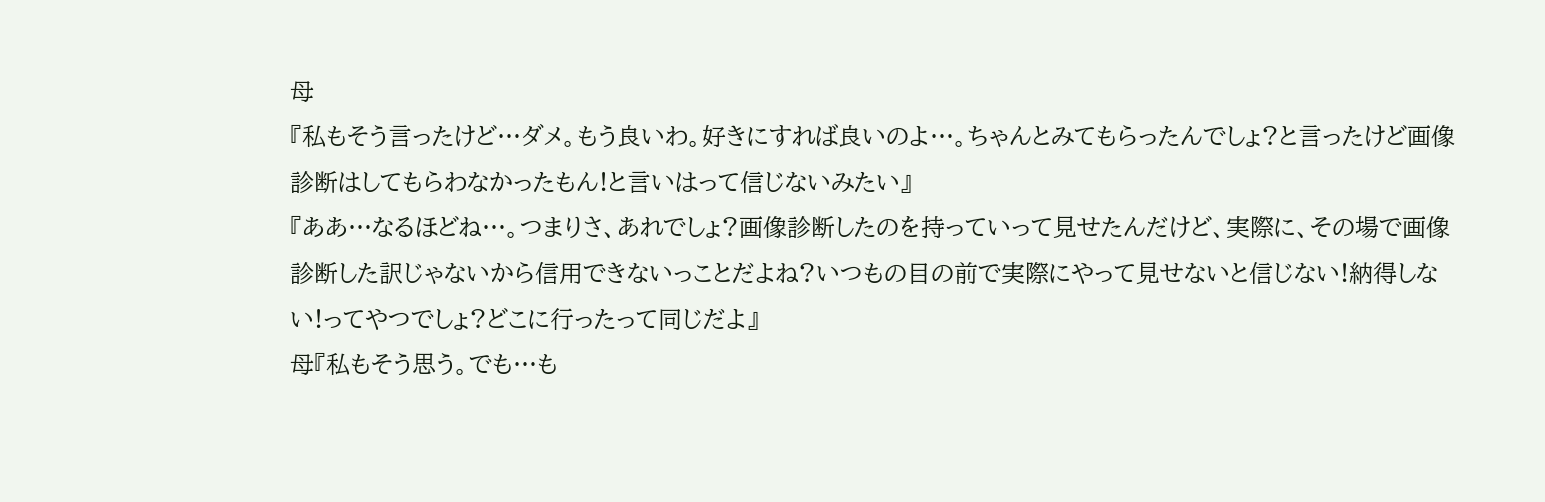母
『私もそう言ったけど…ダメ。もう良いわ。好きにすれば良いのよ…。ちゃんとみてもらったんでしょ?と言ったけど画像診断はしてもらわなかったもん!と言いはって信じないみたい』
『ああ…なるほどね…。つまりさ、あれでしょ?画像診断したのを持っていって見せたんだけど、実際に、その場で画像診断した訳じゃないから信用できないっことだよね?いつもの目の前で実際にやって見せないと信じない!納得しない!ってやつでしょ?どこに行ったって同じだよ』
母『私もそう思う。でも…も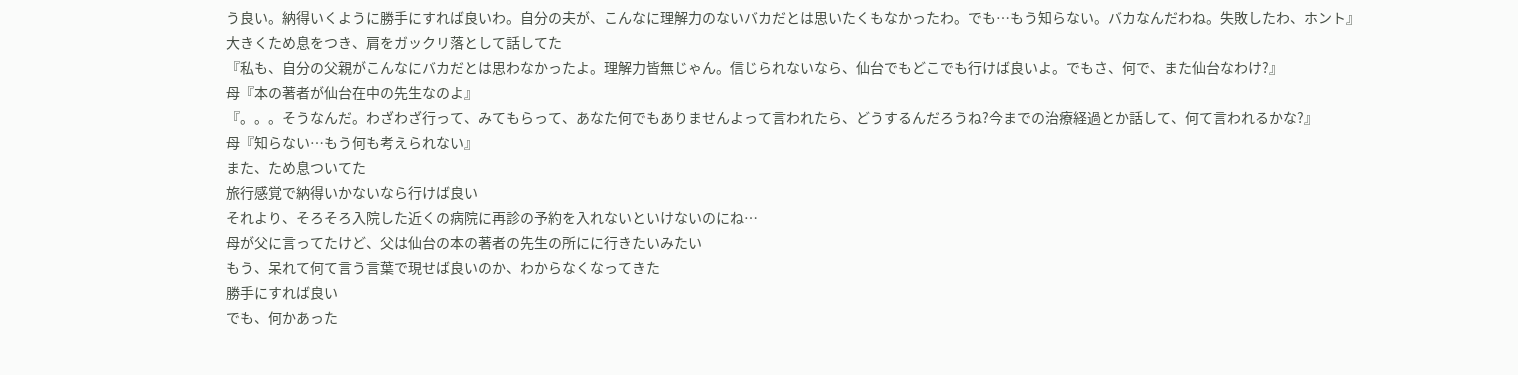う良い。納得いくように勝手にすれば良いわ。自分の夫が、こんなに理解力のないバカだとは思いたくもなかったわ。でも…もう知らない。バカなんだわね。失敗したわ、ホント』
大きくため息をつき、肩をガックリ落として話してた
『私も、自分の父親がこんなにバカだとは思わなかったよ。理解力皆無じゃん。信じられないなら、仙台でもどこでも行けば良いよ。でもさ、何で、また仙台なわけ?』
母『本の著者が仙台在中の先生なのよ』
『。。。そうなんだ。わざわざ行って、みてもらって、あなた何でもありませんよって言われたら、どうするんだろうね?今までの治療経過とか話して、何て言われるかな?』
母『知らない…もう何も考えられない』
また、ため息ついてた
旅行感覚で納得いかないなら行けば良い
それより、そろそろ入院した近くの病院に再診の予約を入れないといけないのにね…
母が父に言ってたけど、父は仙台の本の著者の先生の所にに行きたいみたい
もう、呆れて何て言う言葉で現せば良いのか、わからなくなってきた
勝手にすれば良い
でも、何かあった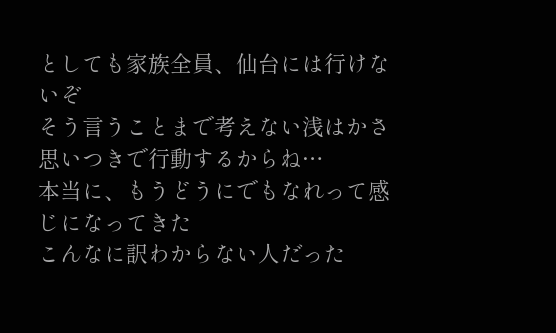としても家族全員、仙台には行けないぞ
そう言うことまで考えない浅はかさ
思いつきで行動するからね…
本当に、もうどうにでもなれって感じになってきた
こんなに訳わからない人だった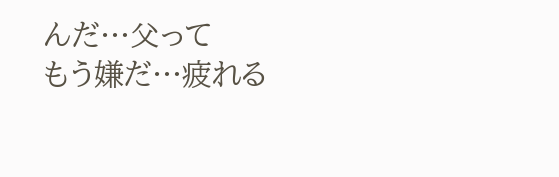んだ…父って
もう嫌だ…疲れる